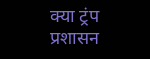क्या ट्रंप प्रशासन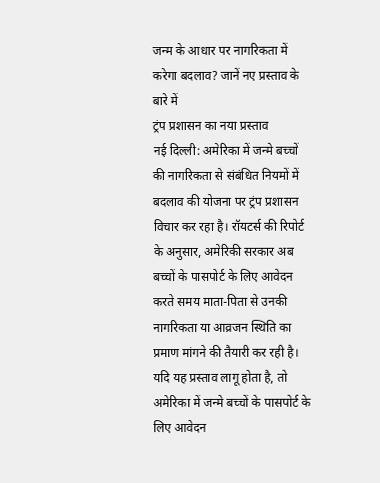जन्म के आधार पर नागरिकता में करेगा बदलाव? जानें नए प्रस्ताव के बारे में
ट्रंप प्रशासन का नया प्रस्ताव
नई दिल्ली: अमेरिका में जन्मे बच्चों की नागरिकता से संबंधित नियमों में बदलाव की योजना पर ट्रंप प्रशासन विचार कर रहा है। रॉयटर्स की रिपोर्ट के अनुसार, अमेरिकी सरकार अब बच्चों के पासपोर्ट के लिए आवेदन करते समय माता-पिता से उनकी नागरिकता या आव्रजन स्थिति का प्रमाण मांगने की तैयारी कर रही है। यदि यह प्रस्ताव लागू होता है, तो अमेरिका में जन्मे बच्चों के पासपोर्ट के लिए आवेदन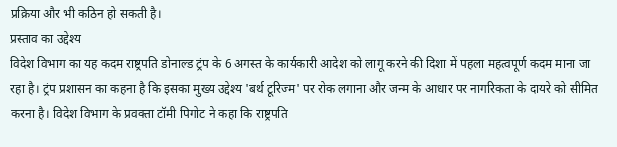प्रक्रिया और भी कठिन हो सकती है।
प्रस्ताव का उद्देश्य
विदेश विभाग का यह कदम राष्ट्रपति डोनाल्ड ट्रंप के 6 अगस्त के कार्यकारी आदेश को लागू करने की दिशा में पहला महत्वपूर्ण कदम माना जा रहा है। ट्रंप प्रशासन का कहना है कि इसका मुख्य उद्देश्य 'बर्थ टूरिज्म' पर रोक लगाना और जन्म के आधार पर नागरिकता के दायरे को सीमित करना है। विदेश विभाग के प्रवक्ता टॉमी पिगोट ने कहा कि राष्ट्रपति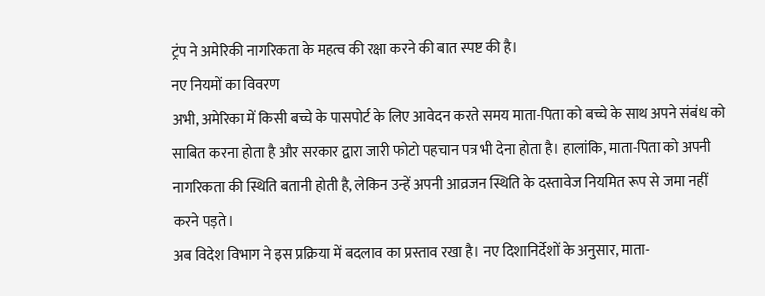ट्रंप ने अमेरिकी नागरिकता के महत्व की रक्षा करने की बात स्पष्ट की है।
नए नियमों का विवरण
अभी, अमेरिका में किसी बच्चे के पासपोर्ट के लिए आवेदन करते समय माता-पिता को बच्चे के साथ अपने संबंध को साबित करना होता है और सरकार द्वारा जारी फोटो पहचान पत्र भी देना होता है। हालांकि, माता-पिता को अपनी नागरिकता की स्थिति बतानी होती है, लेकिन उन्हें अपनी आव्रजन स्थिति के दस्तावेज नियमित रूप से जमा नहीं करने पड़ते।
अब विदेश विभाग ने इस प्रक्रिया में बदलाव का प्रस्ताव रखा है। नए दिशानिर्देशों के अनुसार, माता-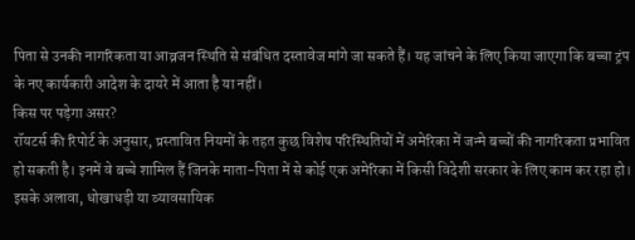पिता से उनकी नागरिकता या आव्रजन स्थिति से संबंधित दस्तावेज मांगे जा सकते हैं। यह जांचने के लिए किया जाएगा कि बच्चा ट्रंप के नए कार्यकारी आदेश के दायरे में आता है या नहीं।
किस पर पड़ेगा असर?
रॉयटर्स की रिपोर्ट के अनुसार, प्रस्तावित नियमों के तहत कुछ विशेष परिस्थितियों में अमेरिका में जन्मे बच्चों की नागरिकता प्रभावित हो सकती है। इनमें वे बच्चे शामिल हैं जिनके माता-पिता में से कोई एक अमेरिका में किसी विदेशी सरकार के लिए काम कर रहा हो। इसके अलावा, धोखाधड़ी या व्यावसायिक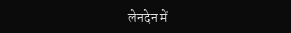लेनदेन में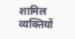शामिल व्यक्तियों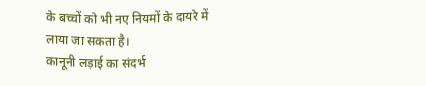के बच्चों को भी नए नियमों के दायरे में लाया जा सकता है।
कानूनी लड़ाई का संदर्भ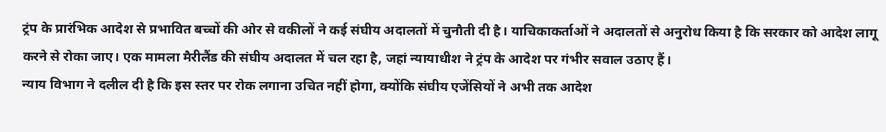ट्रंप के प्रारंभिक आदेश से प्रभावित बच्चों की ओर से वकीलों ने कई संघीय अदालतों में चुनौती दी है। याचिकाकर्ताओं ने अदालतों से अनुरोध किया है कि सरकार को आदेश लागू करने से रोका जाए। एक मामला मैरीलैंड की संघीय अदालत में चल रहा है, जहां न्यायाधीश ने ट्रंप के आदेश पर गंभीर सवाल उठाए हैं।
न्याय विभाग ने दलील दी है कि इस स्तर पर रोक लगाना उचित नहीं होगा, क्योंकि संघीय एजेंसियों ने अभी तक आदेश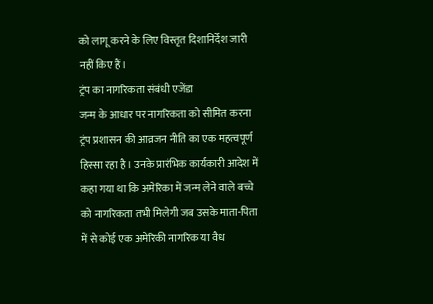को लागू करने के लिए विस्तृत दिशानिर्देश जारी नहीं किए हैं।
ट्रंप का नागरिकता संबंधी एजेंडा
जन्म के आधार पर नागरिकता को सीमित करना ट्रंप प्रशासन की आव्रजन नीति का एक महत्वपूर्ण हिस्सा रहा है। उनके प्रारंभिक कार्यकारी आदेश में कहा गया था कि अमेरिका में जन्म लेने वाले बच्चे को नागरिकता तभी मिलेगी जब उसके माता-पिता में से कोई एक अमेरिकी नागरिक या वैध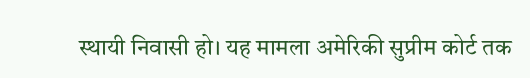स्थायी निवासी हो। यह मामला अमेरिकी सुप्रीम कोर्ट तक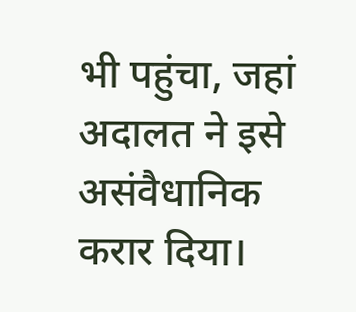भी पहुंचा, जहां अदालत ने इसे असंवैधानिक करार दिया।